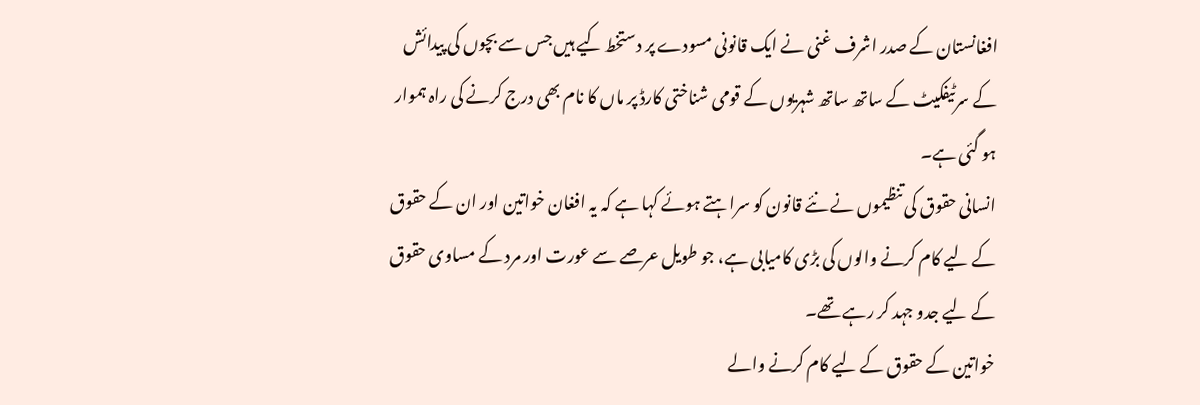افغانستان کے صدر اشرف غنی نے ایک قانونی مسودے پر دستخط کیے ہیں جس سے بچوں کی پیدائش کے سرٹیفکیٹ کے ساتھ ساتھ شہریوں کے قومی شناختی کارڈ پر ماں کا نام بھی درج کرنے کی راہ ہموار ہو گئی ہے۔
انسانی حقوق کی تنظیموں نے نئے قانون کو سراہتے ہوئے کہا ہے کہ یہ افغان خواتین اور ان کے حقوق کے لیے کام کرنے والوں کی بڑی کامیابی ہے، جو طویل عرصے سے عورت اور مرد کے مساوی حقوق کے لیے جدو جہد کر رہے تھے۔
خواتین کے حقوق کے لیے کام کرنے والے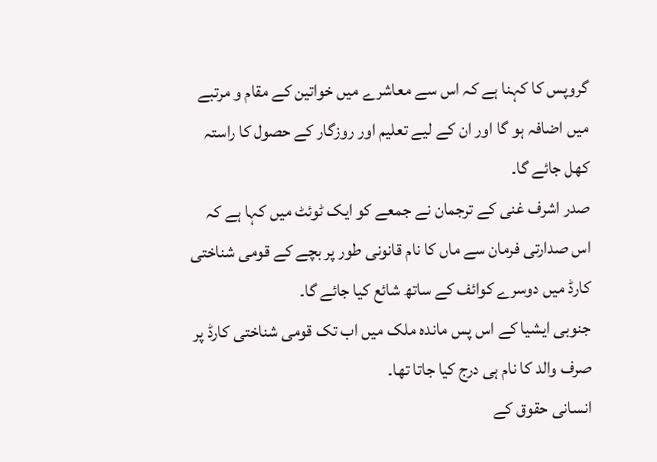گروپس کا کہنا ہے کہ اس سے معاشرے میں خواتین کے مقام و مرتبے میں اضافہ ہو گا اور ان کے لیے تعلیم اور روزگار کے حصول کا راستہ کھل جائے گا۔
صدر اشرف غنی کے ترجمان نے جمعے کو ایک ٹوئٹ میں کہا ہے کہ اس صدارتی فرمان سے ماں کا نام قانونی طور پر بچے کے قومی شناختی کارڈ میں دوسرے کوائف کے ساتھ شائع کیا جائے گا۔
جنوبی ایشیا کے اس پس ماندہ ملک میں اب تک قومی شناختی کارڈ پر صرف والد کا نام ہی درج کیا جاتا تھا۔
انسانی حقوق کے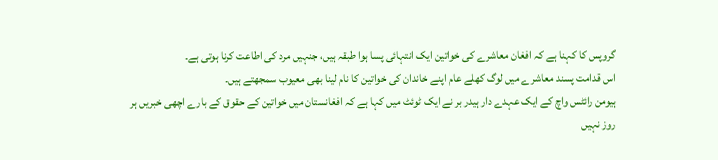گروپس کا کہنا ہے کہ افغان معاشرے کی خواتین ایک انتہائی پسا ہوا طبقہ ہیں، جنہیں مرد کی اطاعت کرنا ہوتی ہے۔
اس قدامت پسند معاشرے میں لوگ کھلے عام اپنے خاندان کی خواتین کا نام لینا بھی معیوب سمجھتے ہیں۔
ہیومن رائٹس واچ کے ایک عہدے دار ہیدر بر نے ایک ٹوئٹ میں کہا ہے کہ افغانستان میں خواتین کے حقوق کے بارے اچھی خبریں ہر روز نہیں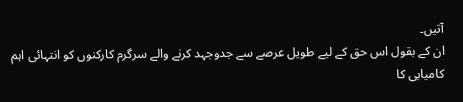آتیں۔
ان کے بقول اس حق کے لیے طویل عرصے سے جدوجہد کرنے والے سرگرم کارکنوں کو انتہائی اہم کامیابی کا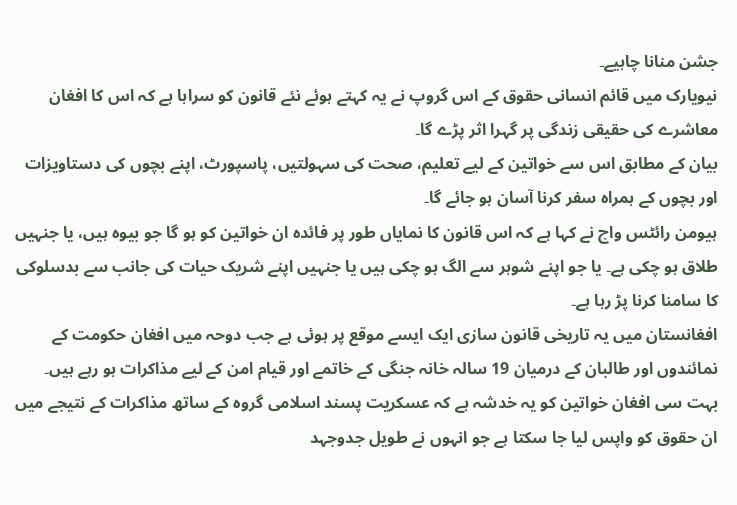جشن منانا چاہیے۔
نیویارک میں قائم انسانی حقوق کے اس گروپ نے یہ کہتے ہوئے نئے قانون کو سراہا ہے کہ اس کا افغان معاشرے کی حقیقی زندگی پر گہرا اثر پڑے گا۔
بیان کے مطابق اس سے خواتین کے لیے تعلیم، صحت کی سہولتیں، پاسپورٹ، اپنے بچوں کی دستاویزات اور بچوں کے ہمراہ سفر کرنا آسان ہو جائے گا۔
ہیومن رائٹس واچ نے کہا ہے کہ اس قانون کا نمایاں طور پر فائدہ ان خواتین کو ہو گا جو بیوہ ہیں، یا جنہیں طلاق ہو چکی ہے۔ یا جو اپنے شوہر سے الگ ہو چکی ہیں یا جنہیں اپنے شریک حیات کی جانب سے بدسلوکی کا سامنا کرنا پڑ رہا ہے۔
افغانستان میں یہ تاریخی قانون سازی ایک ایسے موقع پر ہوئی ہے جب دوحہ میں افغان حکومت کے نمائندوں اور طالبان کے درمیان 19 سالہ خانہ جنگی کے خاتمے اور قیام امن کے لیے مذاکرات ہو رہے ہیں۔
بہت سی افغان خواتین کو یہ خدشہ ہے کہ عسکریت پسند اسلامی گروہ کے ساتھ مذاکرات کے نتیجے میں ان حقوق کو واپس لیا جا سکتا ہے جو انہوں نے طویل جدوجہد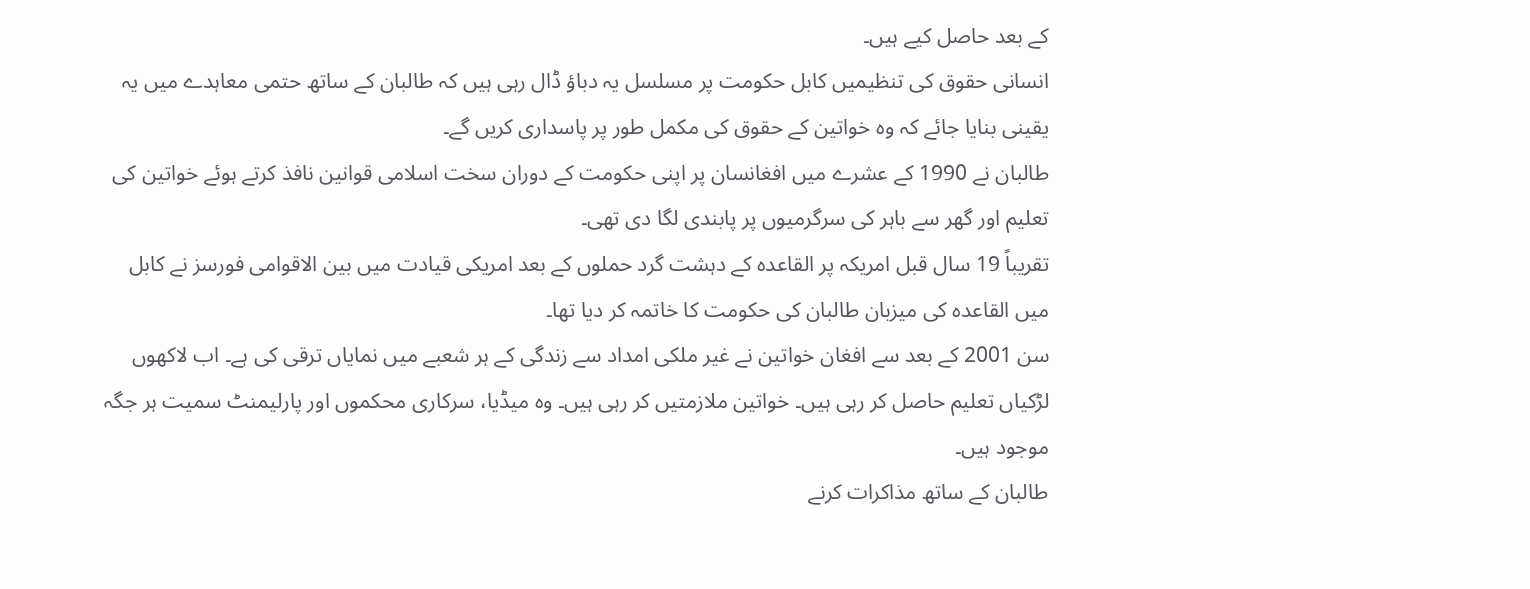کے بعد حاصل کیے ہیں۔
انسانی حقوق کی تنظیمیں کابل حکومت پر مسلسل یہ دباؤ ڈال رہی ہیں کہ طالبان کے ساتھ حتمی معاہدے میں یہ یقینی بنایا جائے کہ وہ خواتین کے حقوق کی مکمل طور پر پاسداری کریں گے۔
طالبان نے 1990 کے عشرے میں افغانسان پر اپنی حکومت کے دوران سخت اسلامی قوانین نافذ کرتے ہوئے خواتین کی تعلیم اور گھر سے باہر کی سرگرمیوں پر پابندی لگا دی تھی۔
تقریباً 19 سال قبل امریکہ پر القاعدہ کے دہشت گرد حملوں کے بعد امریکی قیادت میں بین الاقوامی فورسز نے کابل میں القاعدہ کی میزبان طالبان کی حکومت کا خاتمہ کر دیا تھا۔
سن 2001 کے بعد سے افغان خواتین نے غیر ملکی امداد سے زندگی کے ہر شعبے میں نمایاں ترقی کی ہے۔ اب لاکھوں لڑکیاں تعلیم حاصل کر رہی ہیں۔ خواتین ملازمتیں کر رہی ہیں۔ وہ میڈیا، سرکاری محکموں اور پارلیمنٹ سمیت ہر جگہ موجود ہیں۔
طالبان کے ساتھ مذاکرات کرنے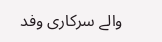والے سرکاری وفد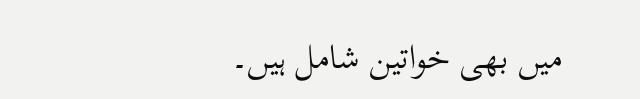میں بھی خواتین شامل ہیں۔